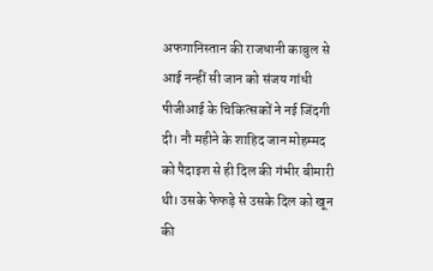अफगानिस्तान की राजधानी काबुल से आई नन्हीं सी जान को संजय गांधी पीजीआई के चिकित्सकों ने नई जिंदगी दी। नौ महीने के शाहिद जान मोहम्मद को पैदाइश से ही दिल की गंभीर बीमारी थी। उसके फेफड़े से उसके दिल को खून की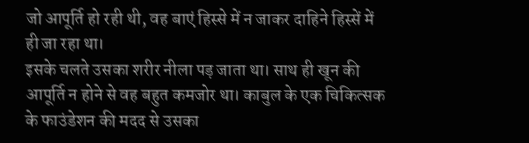जो आपूर्ति हो रही थी, वह बाएं हिस्से में न जाकर दाहिने हिस्सें में ही जा रहा था।
इसके चलते उसका शरीर नीला पड़ जाता था। साथ ही खून की आपूर्ति न होने से वह बहुत कमजोर था। काबुल के एक चिकित्सक के फाउंडेशन की मदद से उसका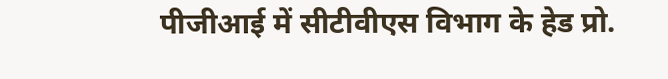पीजीआई में सीटीवीएस विभाग के हेड प्रो.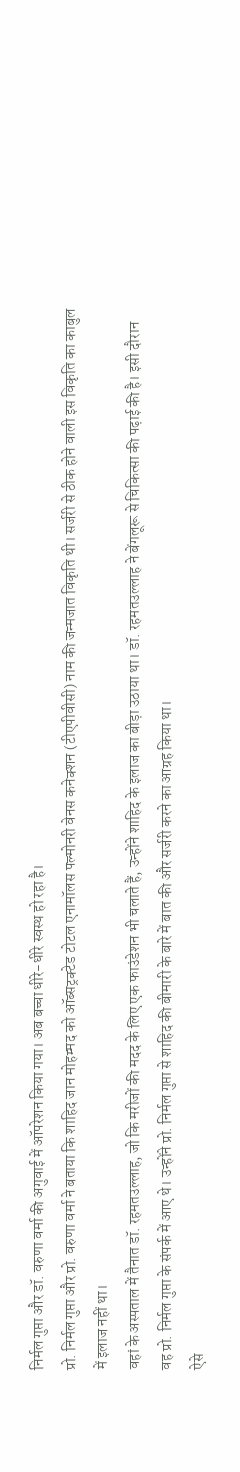निर्मल गुप्ता और डॉ. वरुणा वर्मा की अगुवाई में ऑपरेशन किया गया। अब बच्चा धीरे-धीरे स्वस्थ हो रहा है।
प्रो. निर्मल गुप्ता और प्रो. वरुणा वर्मा ने बताया कि शाहिद जान मोहम्मद को ऑब्सट्रक्टेड टोटल एनामॉलस पल्मोनरी वेनस कनेक्शन (टीएपीवीसी) नाम की जन्मजात विकृति थी। सर्जरी से ठीक होने वाली इस विकृति का काबुल में इलाज नहीं था।
वहां के अस्पताल में तैनात डॉ. रहमतउल्लाह, जो कि मरीजों की मदद के लिए एक फाउंडेशन भी चलाते हैं, उन्होंने शाहिद के इलाज का बीड़ा उठाया था। डॉ. रहमतउल्लाह ने बेंगलूरू से चिकित्सा की पढ़ाई की है। इसी दौरान वह प्रो. निर्मल गुप्ता के संपर्क में आए थे। उन्होंने प्रो. निर्मल गुप्ता से शाहिद की बीमारी के बारे में बात की और सर्जरी करने का आग्रह किया था।
ऐसे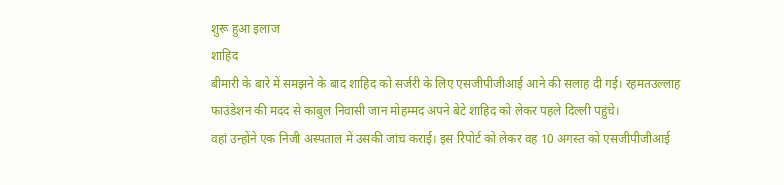शुरू हुआ इलाज
शाहिद
बीमारी के बारे में समझने के बाद शाहिद को सर्जरी के लिए एसजीपीजीआई आने की सलाह दी गई। रहमतउल्लाह फाउंडेशन की मदद से काबुल निवासी जान मोहम्मद अपने बेटे शाहिद को लेकर पहले दिल्ली पहुंचे।
वहां उन्होंने एक निजी अस्पताल में उसकी जांच कराई। इस रिपोर्ट को लेकर वह 10 अगस्त को एसजीपीजीआई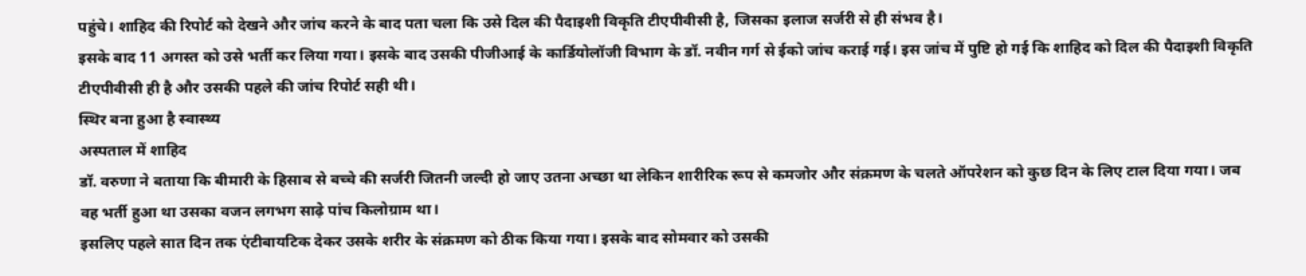पहुंचे। शाहिद की रिपोर्ट को देखने और जांच करने के बाद पता चला कि उसे दिल की पैदाइशी विकृति टीएपीवीसी है, जिसका इलाज सर्जरी से ही संभव है।
इसके बाद 11 अगस्त को उसे भर्ती कर लिया गया। इसके बाद उसकी पीजीआई के कार्डियोलॉजी विभाग के डॉ. नवीन गर्ग से ईको जांच कराई गई। इस जांच में पुष्टि हो गई कि शाहिद को दिल की पैदाइशी विकृति टीएपीवीसी ही है और उसकी पहले की जांच रिपोर्ट सही थी।
स्थिर बना हुआ है स्वास्थ्य
अस्पताल में शाहिद
डॉ. वरुणा ने बताया कि बीमारी के हिसाब से बच्चे की सर्जरी जितनी जल्दी हो जाए उतना अच्छा था लेकिन शारीरिक रूप से कमजोर और संक्रमण के चलते ऑपरेशन को कुछ दिन के लिए टाल दिया गया। जब वह भर्ती हुआ था उसका वजन लगभग साढ़े पांच किलोग्राम था।
इसलिए पहले सात दिन तक एंटीबायटिक देकर उसके शरीर के संक्रमण को ठीक किया गया। इसके बाद सोमवार को उसकी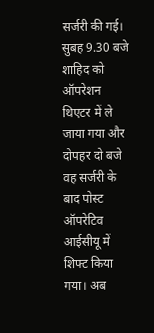सर्जरी की गई। सुबह 9.30 बजे शाहिद को ऑपरेशन थिएटर में ले जाया गया और दोपहर दो बजे वह सर्जरी के बाद पोस्ट ऑपरेटिव आईसीयू में शिफ्ट किया गया। अब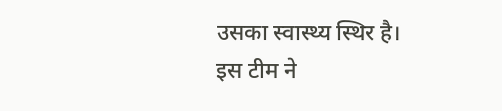उसका स्वास्थ्य स्थिर है।
इस टीम ने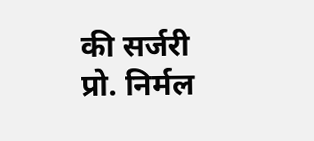की सर्जरी
प्रो. निर्मल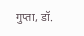गुप्ता, डॉ.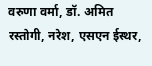वरुणा वर्मा, डॉ. अमित रस्तोगी, नरेश, एसएन ईस्थर,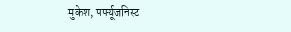मुकेश, पर्फ्यूजनिस्ट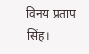विनय प्रताप सिंह।